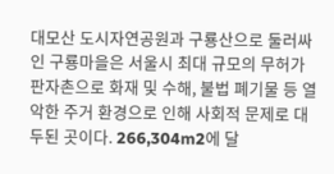대모산 도시자연공원과 구룡산으로 둘러싸인 구룡마을은 서울시 최대 규모의 무허가 판자촌으로 화재 및 수해, 불법 폐기물 등 열악한 주거 환경으로 인해 사회적 문제로 대두된 곳이다. 266,304m2에 달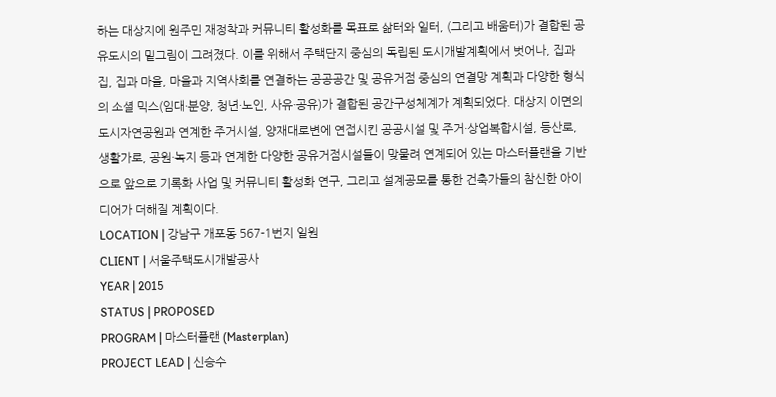하는 대상지에 원주민 재정착과 커뮤니티 활성화를 목표로 삶터와 일터, (그리고 배움터)가 결합된 공유도시의 밑그림이 그려졌다. 이를 위해서 주택단지 중심의 독립된 도시개발계획에서 벗어나, 집과 집, 집과 마을, 마을과 지역사회를 연결하는 공공공간 및 공유거점 중심의 연결망 계획과 다양한 형식의 소셜 믹스(임대·분양, 청년·노인, 사유·공유)가 결합된 공간구성체계가 계획되었다. 대상지 이면의 도시자연공원과 연계한 주거시설, 양재대로변에 연접시킨 공공시설 및 주거·상업복합시설, 등산로, 생활가로, 공원·녹지 등과 연계한 다양한 공유거점시설들이 맞물려 연계되어 있는 마스터플랜을 기반으로 앞으로 기록화 사업 및 커뮤니티 활성화 연구, 그리고 설계공모를 통한 건축가들의 참신한 아이디어가 더해질 계획이다.
LOCATION | 강남구 개포동 567-1번지 일원
CLIENT | 서울주택도시개발공사
YEAR | 2015
STATUS | PROPOSED
PROGRAM | 마스터플랜 (Masterplan)
PROJECT LEAD | 신승수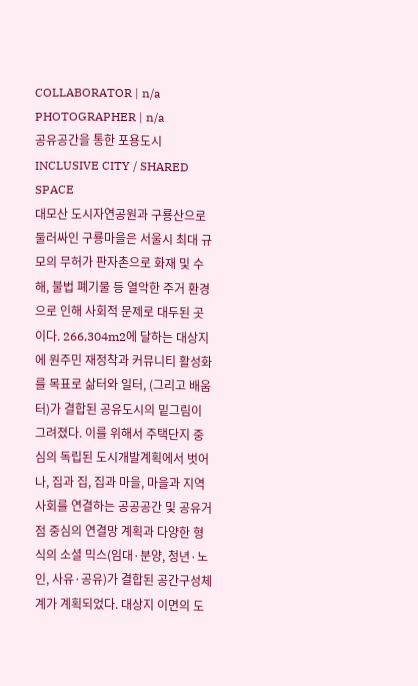COLLABORATOR | n/a
PHOTOGRAPHER | n/a
공유공간을 통한 포용도시
INCLUSIVE CITY / SHARED SPACE
대모산 도시자연공원과 구룡산으로 둘러싸인 구룡마을은 서울시 최대 규모의 무허가 판자촌으로 화재 및 수해, 불법 폐기물 등 열악한 주거 환경으로 인해 사회적 문제로 대두된 곳이다. 266,304m2에 달하는 대상지에 원주민 재정착과 커뮤니티 활성화를 목표로 삶터와 일터, (그리고 배움터)가 결합된 공유도시의 밑그림이 그려졌다. 이를 위해서 주택단지 중심의 독립된 도시개발계획에서 벗어나, 집과 집, 집과 마을, 마을과 지역사회를 연결하는 공공공간 및 공유거점 중심의 연결망 계획과 다양한 형식의 소셜 믹스(임대·분양, 청년·노인, 사유·공유)가 결합된 공간구성체계가 계획되었다. 대상지 이면의 도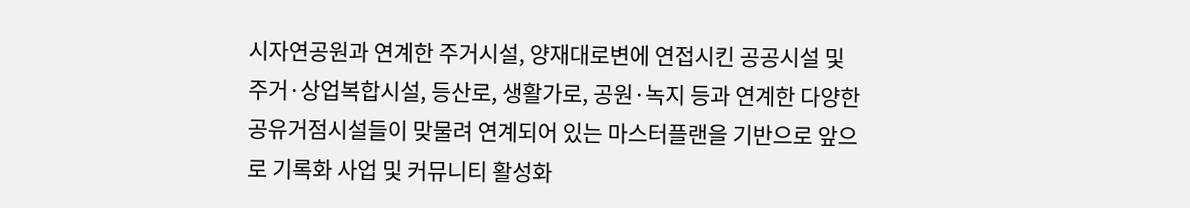시자연공원과 연계한 주거시설, 양재대로변에 연접시킨 공공시설 및 주거·상업복합시설, 등산로, 생활가로, 공원·녹지 등과 연계한 다양한 공유거점시설들이 맞물려 연계되어 있는 마스터플랜을 기반으로 앞으로 기록화 사업 및 커뮤니티 활성화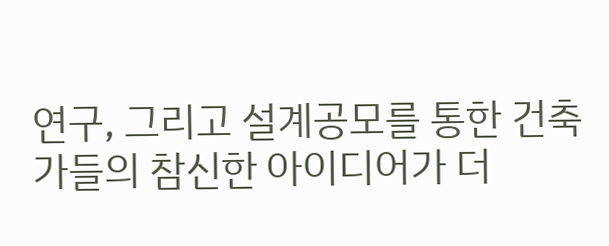연구, 그리고 설계공모를 통한 건축가들의 참신한 아이디어가 더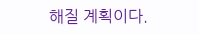해질 계획이다.